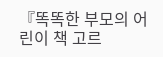『똑똑한 부모의 어린이 책 고르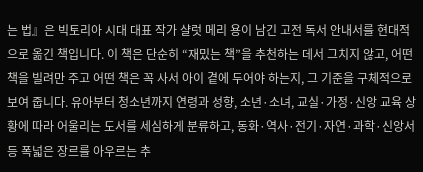는 법』은 빅토리아 시대 대표 작가 샬럿 메리 용이 남긴 고전 독서 안내서를 현대적으로 옮긴 책입니다. 이 책은 단순히 “재밌는 책”을 추천하는 데서 그치지 않고, 어떤 책을 빌려만 주고 어떤 책은 꼭 사서 아이 곁에 두어야 하는지, 그 기준을 구체적으로 보여 줍니다. 유아부터 청소년까지 연령과 성향, 소년·소녀, 교실·가정·신앙 교육 상황에 따라 어울리는 도서를 세심하게 분류하고, 동화·역사·전기·자연·과학·신앙서 등 폭넓은 장르를 아우르는 추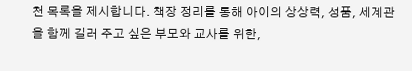천 목록을 제시합니다. 책장 정리를 통해 아이의 상상력, 성품, 세계관을 함께 길러 주고 싶은 부모와 교사를 위한,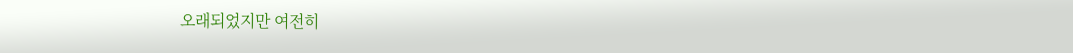오래되었지만 여전히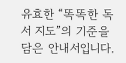유효한 “똑똑한 독서 지도”의 기준을 담은 안내서입니다.